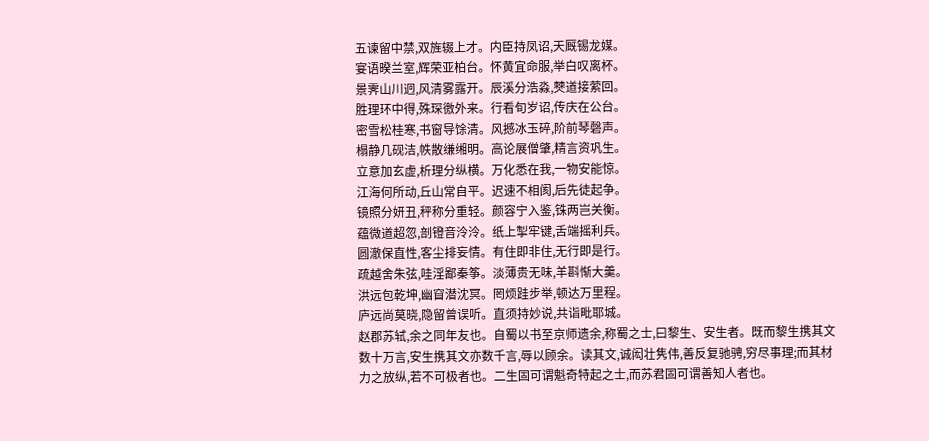五谏留中禁,双旌辍上才。内臣持凤诏,天厩锡龙媒。
宴语暌兰室,辉荣亚柏台。怀黄宜命服,举白叹离杯。
景霁山川迥,风清雾露开。辰溪分浩淼,僰道接萦回。
胜理环中得,殊琛徼外来。行看旬岁诏,传庆在公台。
密雪松桂寒,书窗导馀清。风撼冰玉碎,阶前琴磬声。
榻静几砚洁,帙散缣缃明。高论展僧肇,精言资巩生。
立意加玄虚,析理分纵横。万化悉在我,一物安能惊。
江海何所动,丘山常自平。迟速不相阂,后先徒起争。
镜照分妍丑,秤称分重轻。颜容宁入鉴,铢两岂关衡。
蕴微道超忽,剖镫音泠泠。纸上掣牢键,舌端摇利兵。
圆澈保直性,客尘排妄情。有住即非住,无行即是行。
疏越舍朱弦,哇淫鄙秦筝。淡薄贵无味,羊斟惭大羹。
洪远包乾坤,幽窅潜沈冥。罔烦跬步举,顿达万里程。
庐远尚莫晓,隐留曾误听。直须持妙说,共诣毗耶城。
赵郡苏轼,余之同年友也。自蜀以书至京师遗余,称蜀之士,曰黎生、安生者。既而黎生携其文数十万言,安生携其文亦数千言,辱以顾余。读其文,诚闳壮隽伟,善反复驰骋,穷尽事理;而其材力之放纵,若不可极者也。二生固可谓魁奇特起之士,而苏君固可谓善知人者也。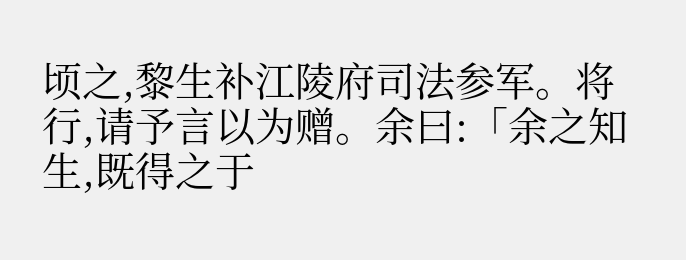顷之,黎生补江陵府司法参军。将行,请予言以为赠。余曰:「余之知生,既得之于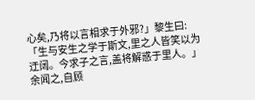心矣,乃将以言相求于外邪?」黎生曰:「生与安生之学于斯文,里之人皆笑以为迂阔。今求子之言,盖将解惑于里人。」余闻之,自顾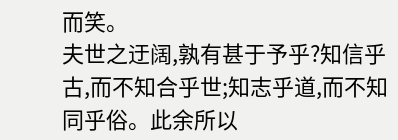而笑。
夫世之迂阔,孰有甚于予乎?知信乎古,而不知合乎世;知志乎道,而不知同乎俗。此余所以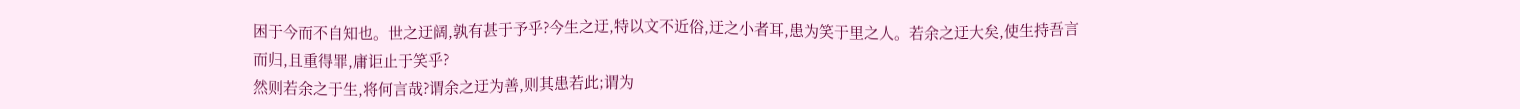困于今而不自知也。世之迂阔,孰有甚于予乎?今生之迂,特以文不近俗,迂之小者耳,患为笑于里之人。若余之迂大矣,使生持吾言而归,且重得罪,庸讵止于笑乎?
然则若余之于生,将何言哉?谓余之迂为善,则其患若此;谓为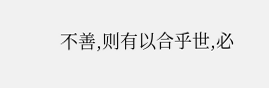不善,则有以合乎世,必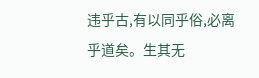违乎古,有以同乎俗,必离乎道矣。生其无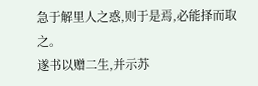急于解里人之惑,则于是焉,必能择而取之。
遂书以赠二生,并示苏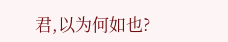君,以为何如也?